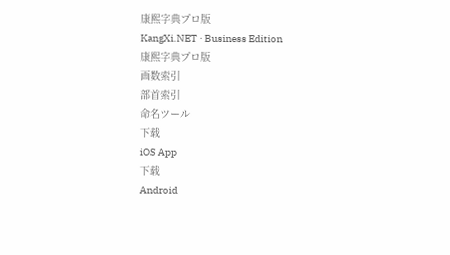康熙字典プロ版
KangXi.NET · Business Edition
康熙字典プロ版
画数索引
部首索引
命名ツール
下载
iOS App
下载
Android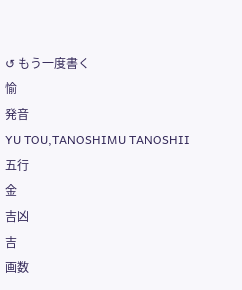↺ もう一度書く
愉
発音
YU TOU,TANOSHIMU TANOSHII
五行
金
吉凶
吉
画数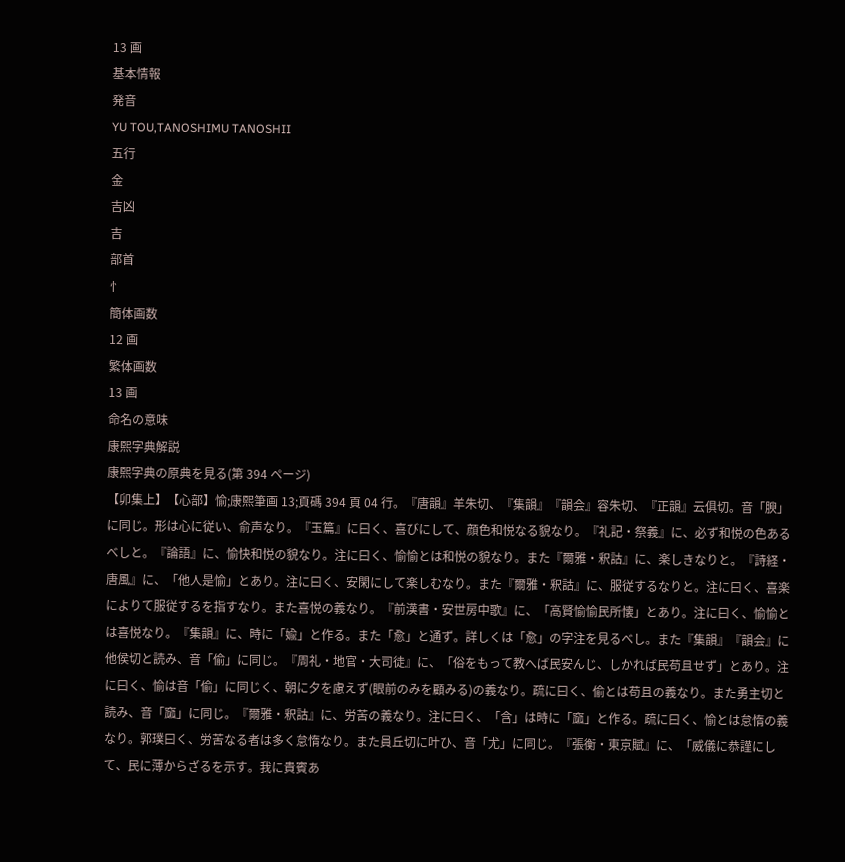13 画
基本情報
発音
YU TOU,TANOSHIMU TANOSHII
五行
金
吉凶
吉
部首
忄
簡体画数
12 画
繁体画数
13 画
命名の意味
康熙字典解説
康熙字典の原典を見る(第 394 ページ)
【卯集上】【心部】愉;康熙筆画 13;頁碼 394 頁 04 行。『唐韻』羊朱切、『集韻』『韻会』容朱切、『正韻』云俱切。音「腴」に同じ。形は心に従い、俞声なり。『玉篇』に曰く、喜びにして、顔色和悦なる貌なり。『礼記・祭義』に、必ず和悦の色あるべしと。『論語』に、愉快和悦の貌なり。注に曰く、愉愉とは和悦の貌なり。また『爾雅・釈詁』に、楽しきなりと。『詩経・唐風』に、「他人是愉」とあり。注に曰く、安閑にして楽しむなり。また『爾雅・釈詁』に、服従するなりと。注に曰く、喜楽によりて服従するを指すなり。また喜悦の義なり。『前漢書・安世房中歌』に、「高賢愉愉民所懐」とあり。注に曰く、愉愉とは喜悦なり。『集韻』に、時に「婾」と作る。また「愈」と通ず。詳しくは「愈」の字注を見るべし。また『集韻』『韻会』に他侯切と読み、音「偷」に同じ。『周礼・地官・大司徒』に、「俗をもって教へば民安んじ、しかれば民苟且せず」とあり。注に曰く、愉は音「偷」に同じく、朝に夕を慮えず(眼前のみを顧みる)の義なり。疏に曰く、偷とは苟且の義なり。また勇主切と読み、音「窳」に同じ。『爾雅・釈詁』に、労苦の義なり。注に曰く、「含」は時に「窳」と作る。疏に曰く、愉とは怠惰の義なり。郭璞曰く、労苦なる者は多く怠惰なり。また員丘切に叶ひ、音「尤」に同じ。『張衡・東京賦』に、「威儀に恭謹にして、民に薄からざるを示す。我に貴賓あ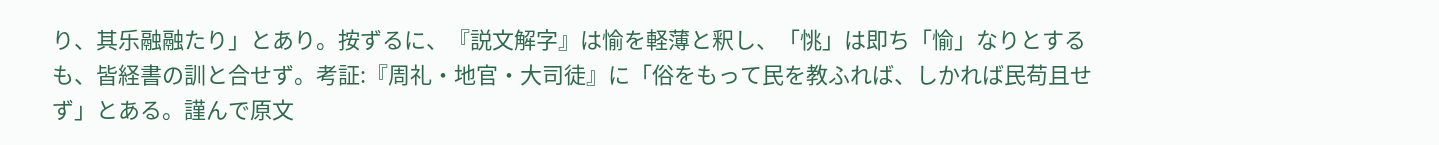り、其乐融融たり」とあり。按ずるに、『説文解字』は愉を軽薄と釈し、「恌」は即ち「愉」なりとするも、皆経書の訓と合せず。考証:『周礼・地官・大司徒』に「俗をもって民を教ふれば、しかれば民苟且せず」とある。謹んで原文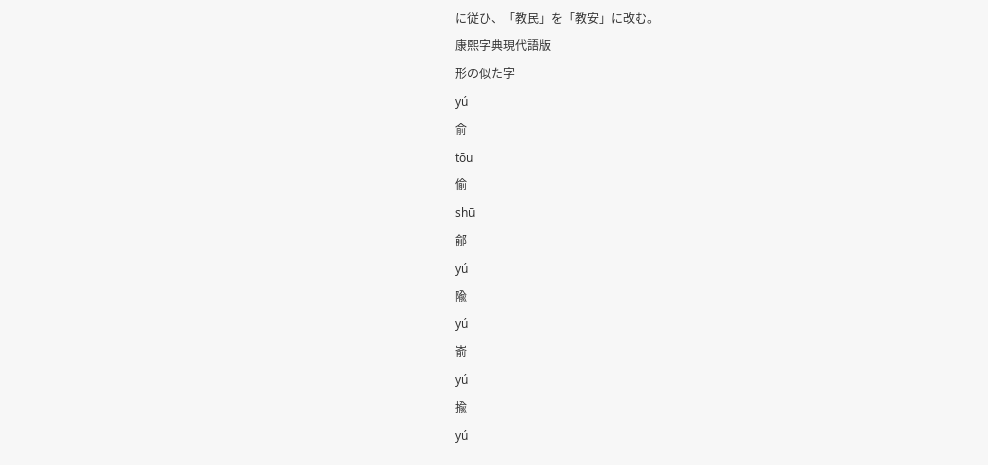に従ひ、「教民」を「教安」に改む。
康熙字典現代語版
形の似た字
yú
俞
tōu
偷
shū
鄃
yú
隃
yú
嵛
yú
揄
yú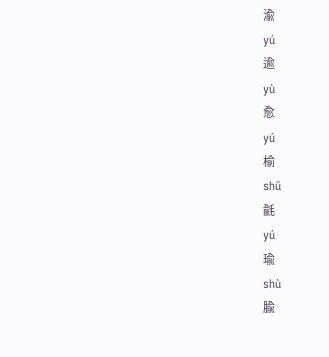渝
yú
逾
yù
愈
yú
榆
shū
毹
yú
瑜
shù
腧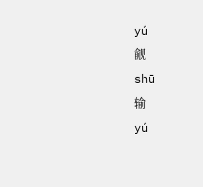yú
觎
shū
输
yú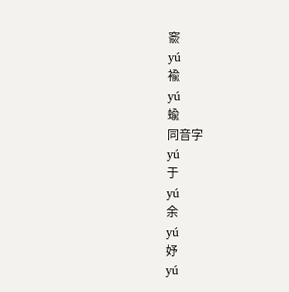窬
yú
褕
yú
蝓
同音字
yú
于
yú
余
yú
妤
yú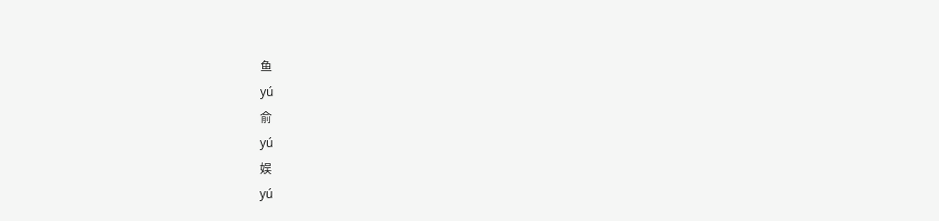鱼
yú
俞
yú
娱
yú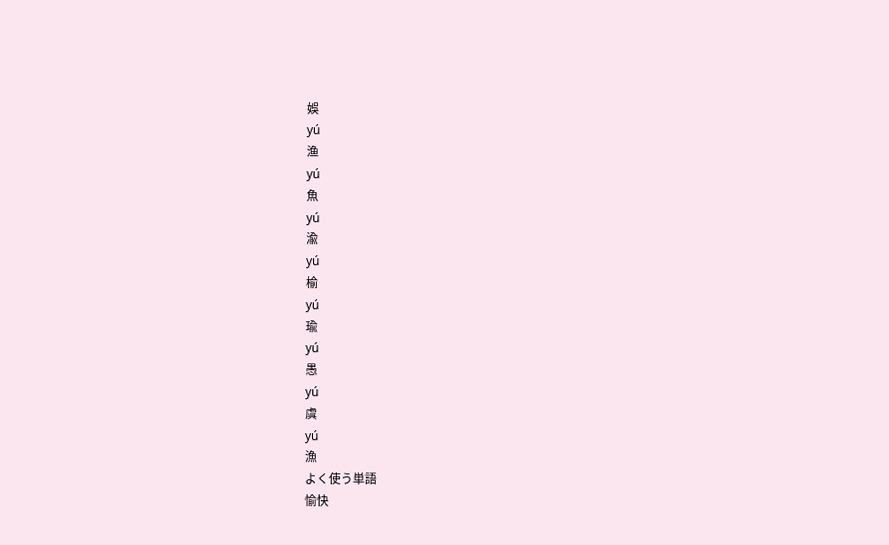娛
yú
渔
yú
魚
yú
渝
yú
榆
yú
瑜
yú
愚
yú
虞
yú
漁
よく使う単語
愉快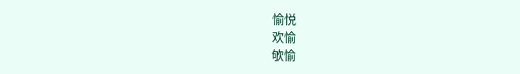愉悦
欢愉
欨愉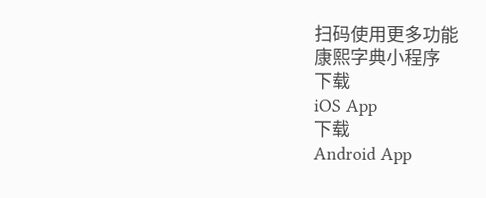扫码使用更多功能
康熙字典小程序
下载
iOS App
下载
Android App